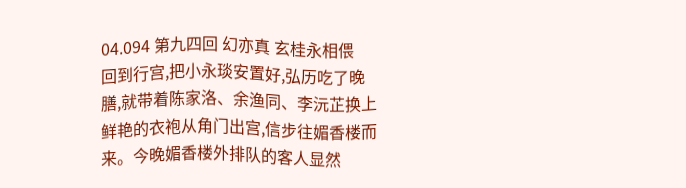04.094 第九四回 幻亦真 玄桂永相偎
回到行宫,把小永琰安置好,弘历吃了晚膳,就带着陈家洛、余渔同、李沅芷换上鲜艳的衣袍从角门出宫,信步往媚香楼而来。今晚媚香楼外排队的客人显然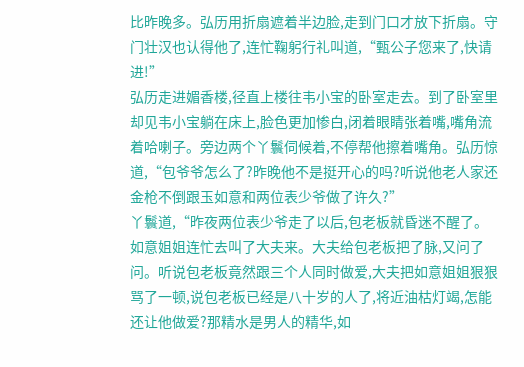比昨晚多。弘历用折扇遮着半边脸,走到门口才放下折扇。守门壮汉也认得他了,连忙鞠躬行礼叫道,“甄公子您来了,快请进!”
弘历走进媚香楼,径直上楼往韦小宝的卧室走去。到了卧室里却见韦小宝躺在床上,脸色更加惨白,闭着眼睛张着嘴,嘴角流着哈喇子。旁边两个丫鬟伺候着,不停帮他擦着嘴角。弘历惊道,“包爷爷怎么了?昨晚他不是挺开心的吗?听说他老人家还金枪不倒跟玉如意和两位表少爷做了许久?”
丫鬟道,“昨夜两位表少爷走了以后,包老板就昏迷不醒了。如意姐姐连忙去叫了大夫来。大夫给包老板把了脉,又问了问。听说包老板竟然跟三个人同时做爱,大夫把如意姐姐狠狠骂了一顿,说包老板已经是八十岁的人了,将近油枯灯竭,怎能还让他做爱?那精水是男人的精华,如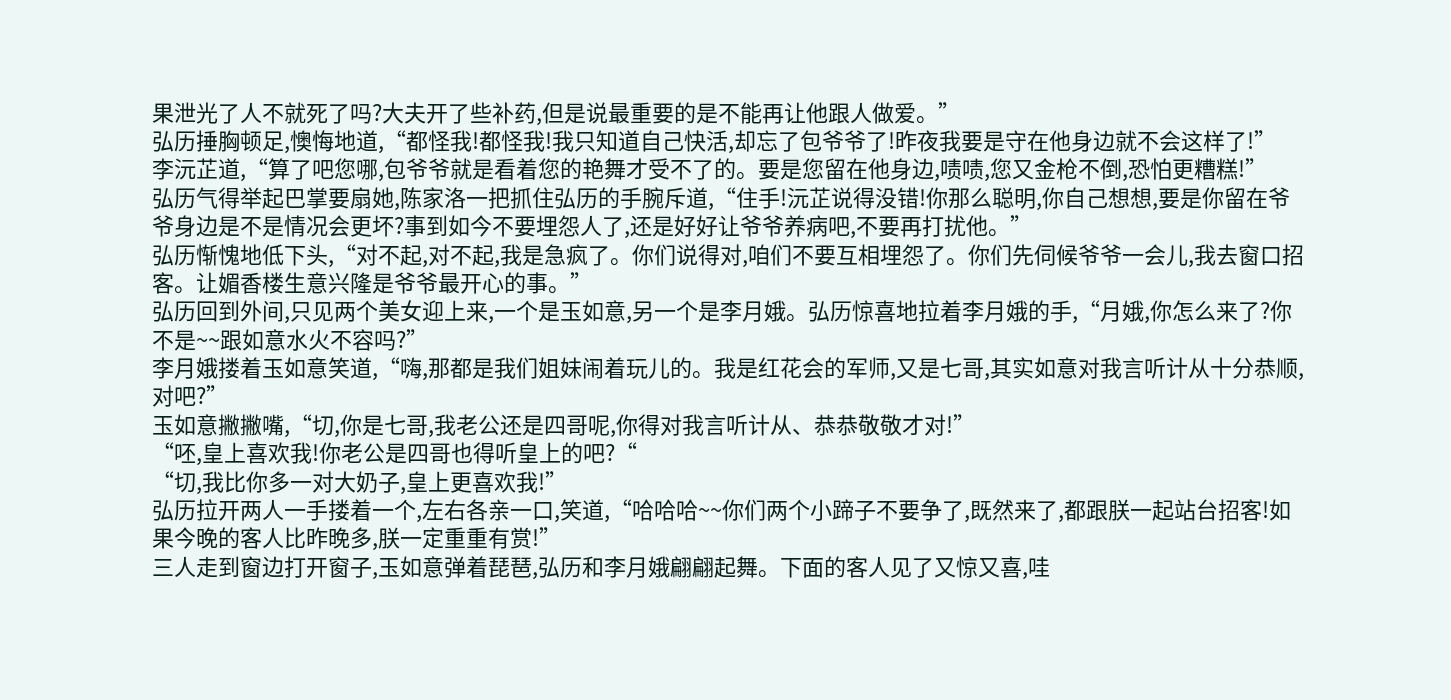果泄光了人不就死了吗?大夫开了些补药,但是说最重要的是不能再让他跟人做爱。”
弘历捶胸顿足,懊悔地道,“都怪我!都怪我!我只知道自己快活,却忘了包爷爷了!昨夜我要是守在他身边就不会这样了!”
李沅芷道,“算了吧您哪,包爷爷就是看着您的艳舞才受不了的。要是您留在他身边,啧啧,您又金枪不倒,恐怕更糟糕!”
弘历气得举起巴掌要扇她,陈家洛一把抓住弘历的手腕斥道,“住手!沅芷说得没错!你那么聪明,你自己想想,要是你留在爷爷身边是不是情况会更坏?事到如今不要埋怨人了,还是好好让爷爷养病吧,不要再打扰他。”
弘历惭愧地低下头,“对不起,对不起,我是急疯了。你们说得对,咱们不要互相埋怨了。你们先伺候爷爷一会儿,我去窗口招客。让媚香楼生意兴隆是爷爷最开心的事。”
弘历回到外间,只见两个美女迎上来,一个是玉如意,另一个是李月娥。弘历惊喜地拉着李月娥的手,“月娥,你怎么来了?你不是~~跟如意水火不容吗?”
李月娥搂着玉如意笑道,“嗨,那都是我们姐妹闹着玩儿的。我是红花会的军师,又是七哥,其实如意对我言听计从十分恭顺,对吧?”
玉如意撇撇嘴,“切,你是七哥,我老公还是四哥呢,你得对我言听计从、恭恭敬敬才对!”
“呸,皇上喜欢我!你老公是四哥也得听皇上的吧?“
“切,我比你多一对大奶子,皇上更喜欢我!”
弘历拉开两人一手搂着一个,左右各亲一口,笑道,“哈哈哈~~你们两个小蹄子不要争了,既然来了,都跟朕一起站台招客!如果今晚的客人比昨晚多,朕一定重重有赏!”
三人走到窗边打开窗子,玉如意弹着琵琶,弘历和李月娥翩翩起舞。下面的客人见了又惊又喜,哇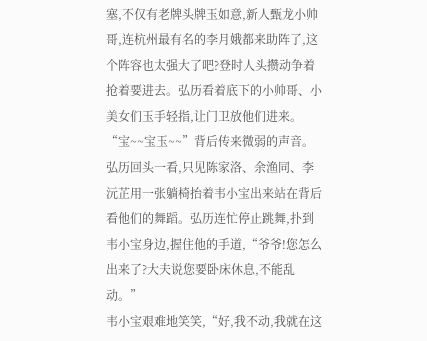塞,不仅有老牌头牌玉如意,新人甄龙小帅哥,连杭州最有名的李月娥都来助阵了,这个阵容也太强大了吧?登时人头攒动争着抢着要进去。弘历看着底下的小帅哥、小美女们玉手轻指,让门卫放他们进来。
“宝~~宝玉~~”背后传来微弱的声音。弘历回头一看,只见陈家洛、余渔同、李沅芷用一张躺椅抬着韦小宝出来站在背后看他们的舞蹈。弘历连忙停止跳舞,扑到韦小宝身边,握住他的手道,“爷爷!您怎么出来了?大夫说您要卧床休息,不能乱动。”
韦小宝艰难地笑笑,“好,我不动,我就在这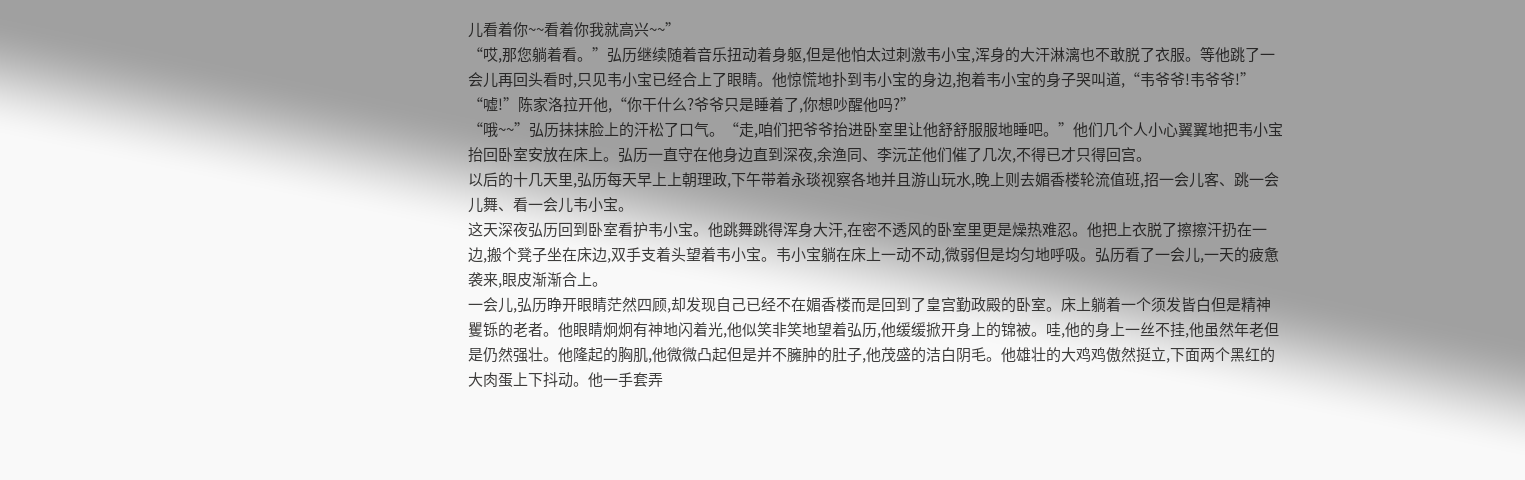儿看着你~~看着你我就高兴~~”
“哎,那您躺着看。”弘历继续随着音乐扭动着身躯,但是他怕太过刺激韦小宝,浑身的大汗淋漓也不敢脱了衣服。等他跳了一会儿再回头看时,只见韦小宝已经合上了眼睛。他惊慌地扑到韦小宝的身边,抱着韦小宝的身子哭叫道,“韦爷爷!韦爷爷!”
“嘘!”陈家洛拉开他,“你干什么?爷爷只是睡着了,你想吵醒他吗?”
“哦~~”弘历抹抹脸上的汗松了口气。“走,咱们把爷爷抬进卧室里让他舒舒服服地睡吧。”他们几个人小心翼翼地把韦小宝抬回卧室安放在床上。弘历一直守在他身边直到深夜,余渔同、李沅芷他们催了几次,不得已才只得回宫。
以后的十几天里,弘历每天早上上朝理政,下午带着永琰视察各地并且游山玩水,晚上则去媚香楼轮流值班,招一会儿客、跳一会儿舞、看一会儿韦小宝。
这天深夜弘历回到卧室看护韦小宝。他跳舞跳得浑身大汗,在密不透风的卧室里更是燥热难忍。他把上衣脱了擦擦汗扔在一边,搬个凳子坐在床边,双手支着头望着韦小宝。韦小宝躺在床上一动不动,微弱但是均匀地呼吸。弘历看了一会儿,一天的疲惫袭来,眼皮渐渐合上。
一会儿,弘历睁开眼睛茫然四顾,却发现自己已经不在媚香楼而是回到了皇宫勤政殿的卧室。床上躺着一个须发皆白但是精神矍铄的老者。他眼睛炯炯有神地闪着光,他似笑非笑地望着弘历,他缓缓掀开身上的锦被。哇,他的身上一丝不挂,他虽然年老但是仍然强壮。他隆起的胸肌,他微微凸起但是并不臃肿的肚子,他茂盛的洁白阴毛。他雄壮的大鸡鸡傲然挺立,下面两个黑红的大肉蛋上下抖动。他一手套弄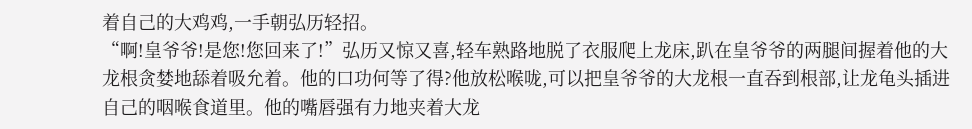着自己的大鸡鸡,一手朝弘历轻招。
“啊!皇爷爷!是您!您回来了!”弘历又惊又喜,轻车熟路地脱了衣服爬上龙床,趴在皇爷爷的两腿间握着他的大龙根贪婪地舔着吸允着。他的口功何等了得?他放松喉咙,可以把皇爷爷的大龙根一直吞到根部,让龙龟头插进自己的咽喉食道里。他的嘴唇强有力地夹着大龙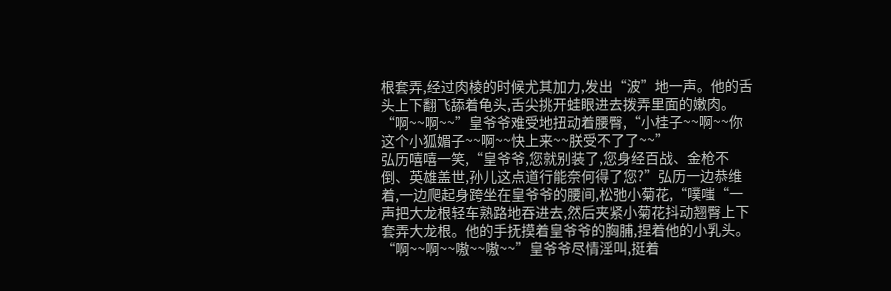根套弄,经过肉棱的时候尤其加力,发出“波”地一声。他的舌头上下翻飞舔着龟头,舌尖挑开蛙眼进去拨弄里面的嫩肉。
“啊~~啊~~”皇爷爷难受地扭动着腰臀,“小桂子~~啊~~你这个小狐媚子~~啊~~快上来~~朕受不了了~~”
弘历嘻嘻一笑,“皇爷爷,您就别装了,您身经百战、金枪不倒、英雄盖世,孙儿这点道行能奈何得了您?”弘历一边恭维着,一边爬起身跨坐在皇爷爷的腰间,松弛小菊花,“噗嗤“一声把大龙根轻车熟路地吞进去,然后夹紧小菊花抖动翘臀上下套弄大龙根。他的手抚摸着皇爷爷的胸脯,捏着他的小乳头。
“啊~~啊~~嗷~~嗷~~”皇爷爷尽情淫叫,挺着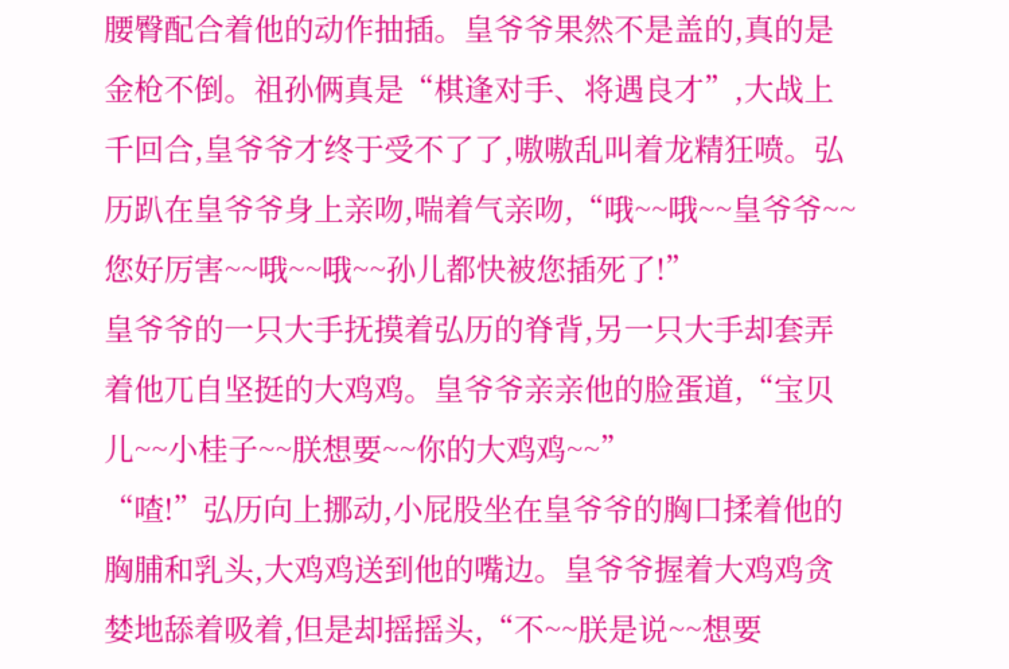腰臀配合着他的动作抽插。皇爷爷果然不是盖的,真的是金枪不倒。祖孙俩真是“棋逢对手、将遇良才”,大战上千回合,皇爷爷才终于受不了了,嗷嗷乱叫着龙精狂喷。弘历趴在皇爷爷身上亲吻,喘着气亲吻,“哦~~哦~~皇爷爷~~您好厉害~~哦~~哦~~孙儿都快被您插死了!”
皇爷爷的一只大手抚摸着弘历的脊背,另一只大手却套弄着他兀自坚挺的大鸡鸡。皇爷爷亲亲他的脸蛋道,“宝贝儿~~小桂子~~朕想要~~你的大鸡鸡~~”
“喳!”弘历向上挪动,小屁股坐在皇爷爷的胸口揉着他的胸脯和乳头,大鸡鸡送到他的嘴边。皇爷爷握着大鸡鸡贪婪地舔着吸着,但是却摇摇头,“不~~朕是说~~想要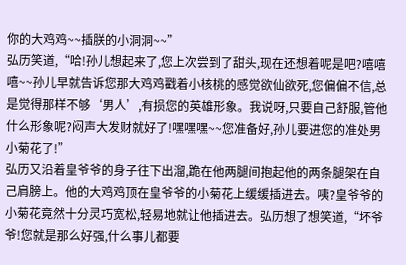你的大鸡鸡~~插朕的小洞洞~~”
弘历笑道,“哈!孙儿想起来了,您上次尝到了甜头,现在还想着呢是吧?嘻嘻嘻~~孙儿早就告诉您那大鸡鸡戳着小核桃的感觉欲仙欲死,您偏偏不信,总是觉得那样不够‘男人’,有损您的英雄形象。我说呀,只要自己舒服,管他什么形象呢?闷声大发财就好了!嘿嘿嘿~~您准备好,孙儿要进您的准处男小菊花了!”
弘历又沿着皇爷爷的身子往下出溜,跪在他两腿间抱起他的两条腿架在自己肩膀上。他的大鸡鸡顶在皇爷爷的小菊花上缓缓插进去。咦?皇爷爷的小菊花竟然十分灵巧宽松,轻易地就让他插进去。弘历想了想笑道,“坏爷爷!您就是那么好强,什么事儿都要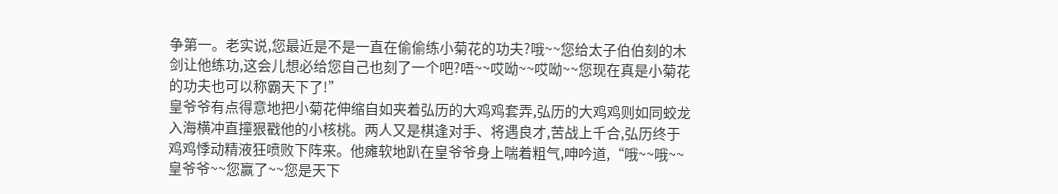争第一。老实说,您最近是不是一直在偷偷练小菊花的功夫?哦~~您给太子伯伯刻的木剑让他练功,这会儿想必给您自己也刻了一个吧?唔~~哎呦~~哎呦~~您现在真是小菊花的功夫也可以称霸天下了!”
皇爷爷有点得意地把小菊花伸缩自如夹着弘历的大鸡鸡套弄,弘历的大鸡鸡则如同蛟龙入海横冲直撞狠戳他的小核桃。两人又是棋逢对手、将遇良才,苦战上千合,弘历终于鸡鸡悸动精液狂喷败下阵来。他瘫软地趴在皇爷爷身上喘着粗气,呻吟道,“哦~~哦~~皇爷爷~~您赢了~~您是天下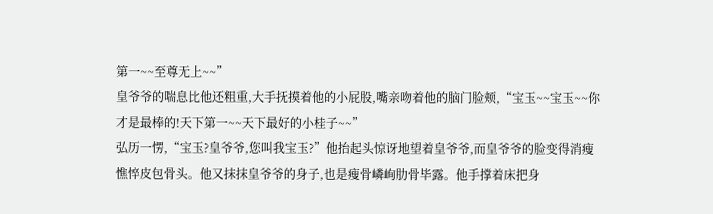第一~~至尊无上~~”
皇爷爷的喘息比他还粗重,大手抚摸着他的小屁股,嘴亲吻着他的脑门脸颊,“宝玉~~宝玉~~你才是最棒的!天下第一~~天下最好的小桂子~~”
弘历一愣,“宝玉?皇爷爷,您叫我宝玉?”他抬起头惊讶地望着皇爷爷,而皇爷爷的脸变得消瘦憔悴皮包骨头。他又抹抹皇爷爷的身子,也是瘦骨嶙峋肋骨毕露。他手撑着床把身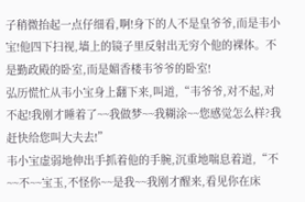子稍微抬起一点仔细看,啊!身下的人不是皇爷爷,而是韦小宝!他四下扫视,墙上的镜子里反射出无穷个他的裸体。不是勤政殿的卧室,而是媚香楼韦爷爷的卧室!
弘历慌忙从韦小宝身上翻下来,叫道,“韦爷爷,对不起,对不起!我刚才睡着了~~我做梦~~我糊涂~~您感觉怎么样?我赶快给您叫大夫去!”
韦小宝虚弱地伸出手抓着他的手腕,沉重地喘息着道,“不~~不~~宝玉,不怪你~~是我~~我刚才醒来,看见你在床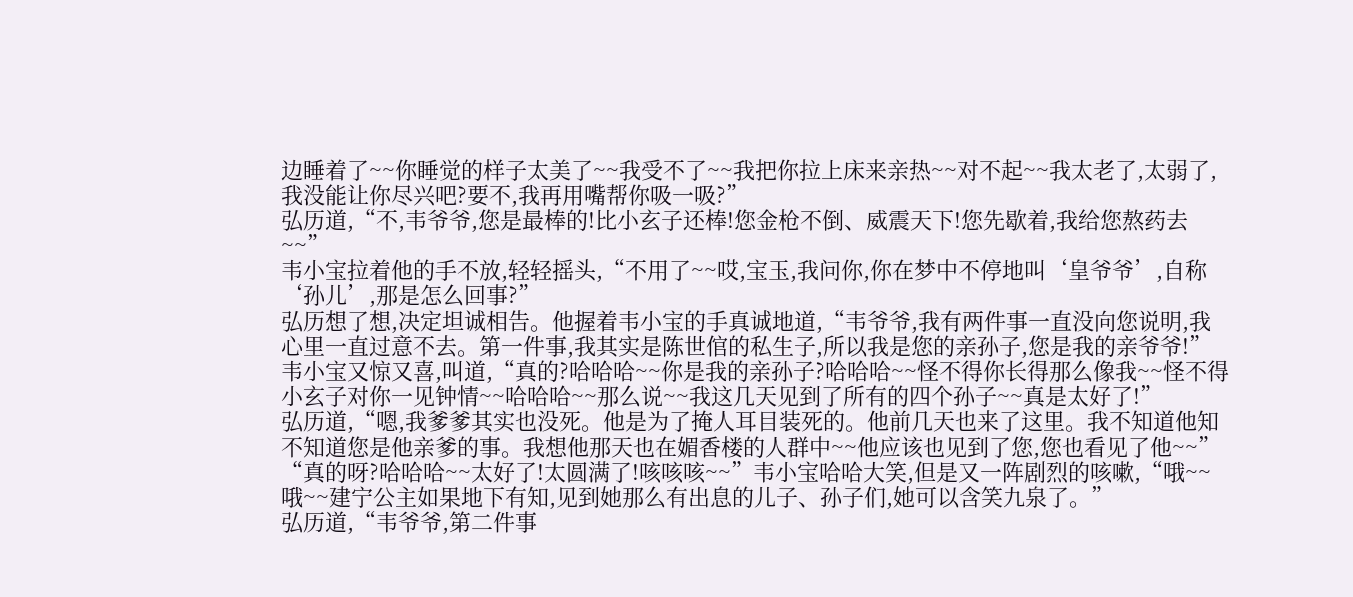边睡着了~~你睡觉的样子太美了~~我受不了~~我把你拉上床来亲热~~对不起~~我太老了,太弱了,我没能让你尽兴吧?要不,我再用嘴帮你吸一吸?”
弘历道,“不,韦爷爷,您是最棒的!比小玄子还棒!您金枪不倒、威震天下!您先歇着,我给您熬药去~~”
韦小宝拉着他的手不放,轻轻摇头,“不用了~~哎,宝玉,我问你,你在梦中不停地叫‘皇爷爷’,自称‘孙儿’,那是怎么回事?”
弘历想了想,决定坦诚相告。他握着韦小宝的手真诚地道,“韦爷爷,我有两件事一直没向您说明,我心里一直过意不去。第一件事,我其实是陈世倌的私生子,所以我是您的亲孙子,您是我的亲爷爷!”
韦小宝又惊又喜,叫道,“真的?哈哈哈~~你是我的亲孙子?哈哈哈~~怪不得你长得那么像我~~怪不得小玄子对你一见钟情~~哈哈哈~~那么说~~我这几天见到了所有的四个孙子~~真是太好了!”
弘历道,“嗯,我爹爹其实也没死。他是为了掩人耳目装死的。他前几天也来了这里。我不知道他知不知道您是他亲爹的事。我想他那天也在媚香楼的人群中~~他应该也见到了您,您也看见了他~~”
“真的呀?哈哈哈~~太好了!太圆满了!咳咳咳~~”韦小宝哈哈大笑,但是又一阵剧烈的咳嗽,“哦~~哦~~建宁公主如果地下有知,见到她那么有出息的儿子、孙子们,她可以含笑九泉了。”
弘历道,“韦爷爷,第二件事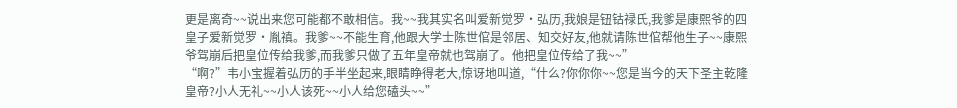更是离奇~~说出来您可能都不敢相信。我~~我其实名叫爱新觉罗·弘历,我娘是钮钴禄氏,我爹是康熙爷的四皇子爱新觉罗·胤禛。我爹~~不能生育,他跟大学士陈世倌是邻居、知交好友,他就请陈世倌帮他生子~~康熙爷驾崩后把皇位传给我爹,而我爹只做了五年皇帝就也驾崩了。他把皇位传给了我~~”
“啊?”韦小宝握着弘历的手半坐起来,眼睛睁得老大,惊讶地叫道,“什么?你你你~~您是当今的天下圣主乾隆皇帝?小人无礼~~小人该死~~小人给您磕头~~”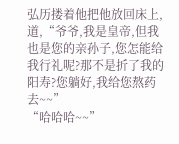弘历搂着他把他放回床上,道,“爷爷,我是皇帝,但我也是您的亲孙子,您怎能给我行礼呢?那不是折了我的阳寿?您躺好,我给您熬药去~~”
“哈哈哈~~”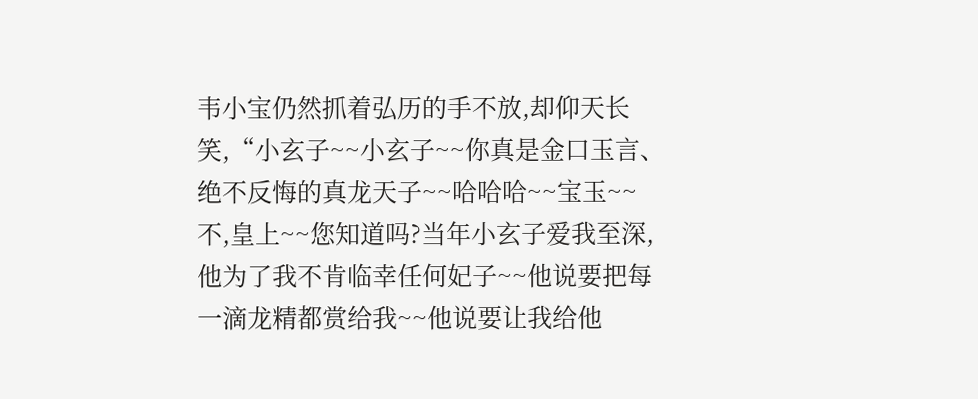韦小宝仍然抓着弘历的手不放,却仰天长笑,“小玄子~~小玄子~~你真是金口玉言、绝不反悔的真龙天子~~哈哈哈~~宝玉~~不,皇上~~您知道吗?当年小玄子爱我至深,他为了我不肯临幸任何妃子~~他说要把每一滴龙精都赏给我~~他说要让我给他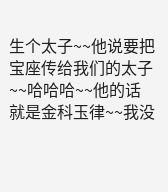生个太子~~他说要把宝座传给我们的太子~~哈哈哈~~他的话就是金科玉律~~我没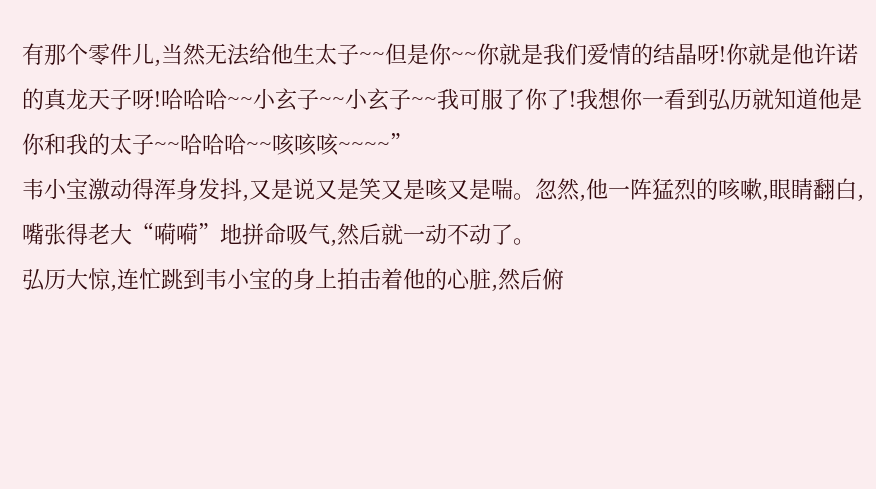有那个零件儿,当然无法给他生太子~~但是你~~你就是我们爱情的结晶呀!你就是他许诺的真龙天子呀!哈哈哈~~小玄子~~小玄子~~我可服了你了!我想你一看到弘历就知道他是你和我的太子~~哈哈哈~~咳咳咳~~~~”
韦小宝激动得浑身发抖,又是说又是笑又是咳又是喘。忽然,他一阵猛烈的咳嗽,眼睛翻白,嘴张得老大“嗬嗬”地拼命吸气,然后就一动不动了。
弘历大惊,连忙跳到韦小宝的身上拍击着他的心脏,然后俯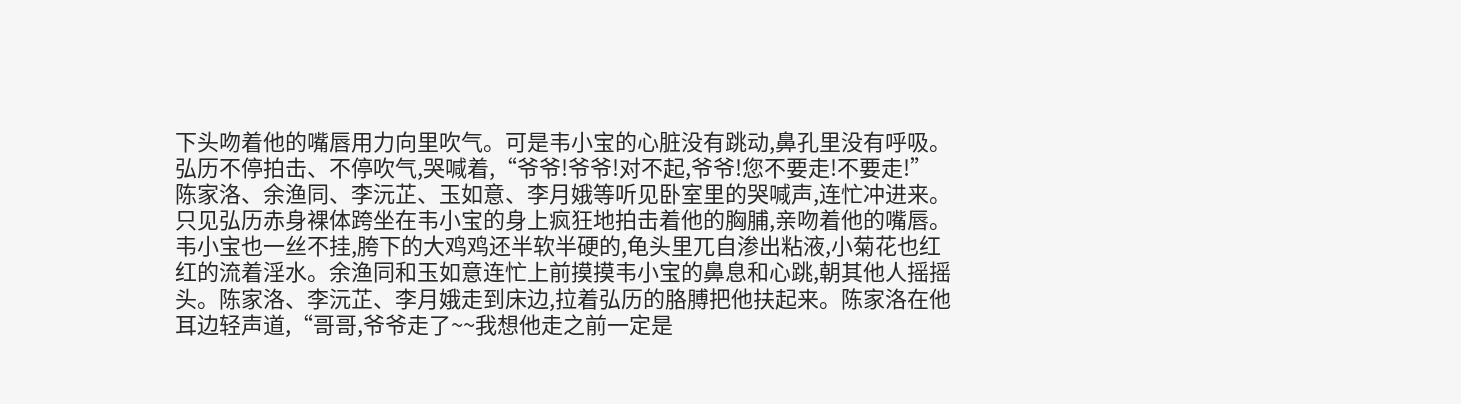下头吻着他的嘴唇用力向里吹气。可是韦小宝的心脏没有跳动,鼻孔里没有呼吸。弘历不停拍击、不停吹气,哭喊着,“爷爷!爷爷!对不起,爷爷!您不要走!不要走!”
陈家洛、余渔同、李沅芷、玉如意、李月娥等听见卧室里的哭喊声,连忙冲进来。只见弘历赤身裸体跨坐在韦小宝的身上疯狂地拍击着他的胸脯,亲吻着他的嘴唇。韦小宝也一丝不挂,胯下的大鸡鸡还半软半硬的,龟头里兀自渗出粘液,小菊花也红红的流着淫水。余渔同和玉如意连忙上前摸摸韦小宝的鼻息和心跳,朝其他人摇摇头。陈家洛、李沅芷、李月娥走到床边,拉着弘历的胳膊把他扶起来。陈家洛在他耳边轻声道,“哥哥,爷爷走了~~我想他走之前一定是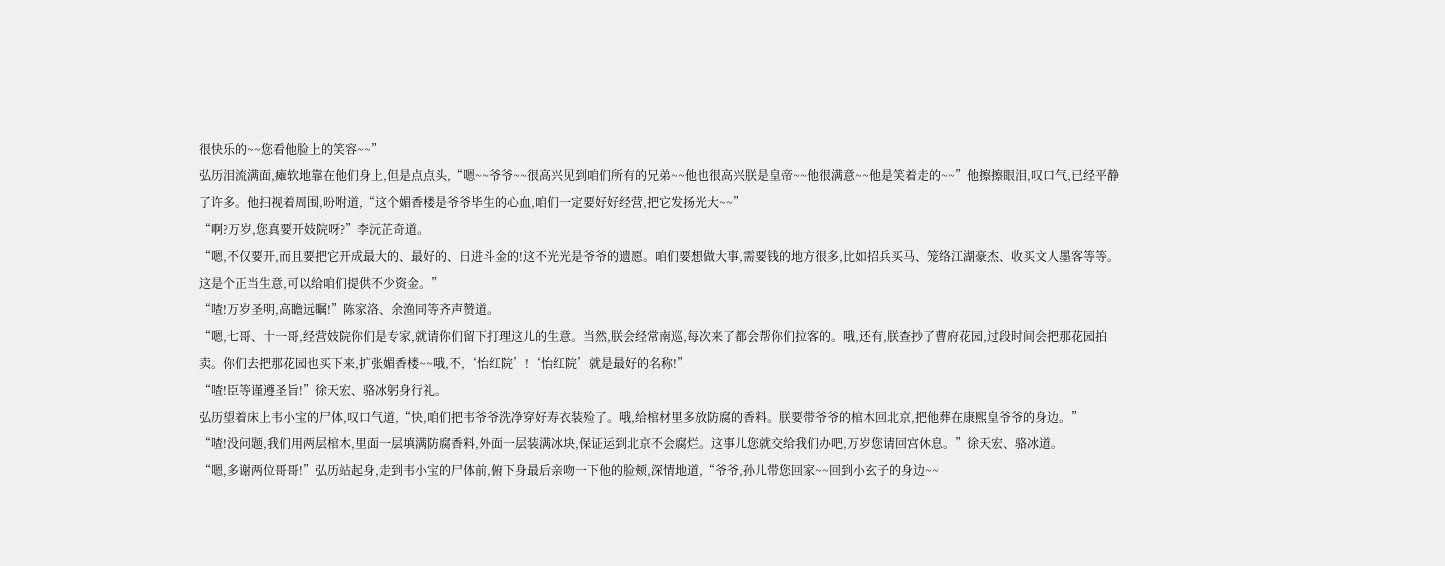很快乐的~~您看他脸上的笑容~~”
弘历泪流满面,瘫软地靠在他们身上,但是点点头,“嗯~~爷爷~~很高兴见到咱们所有的兄弟~~他也很高兴朕是皇帝~~他很满意~~他是笑着走的~~”他擦擦眼泪,叹口气,已经平静了许多。他扫视着周围,吩咐道,“这个媚香楼是爷爷毕生的心血,咱们一定要好好经营,把它发扬光大~~”
“啊?万岁,您真要开妓院呀?”李沅芷奇道。
“嗯,不仅要开,而且要把它开成最大的、最好的、日进斗金的!这不光光是爷爷的遗愿。咱们要想做大事,需要钱的地方很多,比如招兵买马、笼络江湖豪杰、收买文人墨客等等。这是个正当生意,可以给咱们提供不少资金。”
“喳!万岁圣明,高瞻远瞩!”陈家洛、余渔同等齐声赞道。
“嗯,七哥、十一哥,经营妓院你们是专家,就请你们留下打理这儿的生意。当然,朕会经常南巡,每次来了都会帮你们拉客的。哦,还有,朕查抄了曹府花园,过段时间会把那花园拍卖。你们去把那花园也买下来,扩张媚香楼~~哦,不,‘怡红院’!‘怡红院’就是最好的名称!”
“喳!臣等谨遵圣旨!”徐天宏、骆冰躬身行礼。
弘历望着床上韦小宝的尸体,叹口气道,“快,咱们把韦爷爷洗净穿好寿衣装殓了。哦,给棺材里多放防腐的香料。朕要带爷爷的棺木回北京,把他葬在康熙皇爷爷的身边。”
“喳!没问题,我们用两层棺木,里面一层填满防腐香料,外面一层装满冰块,保证运到北京不会腐烂。这事儿您就交给我们办吧,万岁您请回宫休息。”徐天宏、骆冰道。
“嗯,多谢两位哥哥!”弘历站起身,走到韦小宝的尸体前,俯下身最后亲吻一下他的脸颊,深情地道,“爷爷,孙儿带您回家~~回到小玄子的身边~~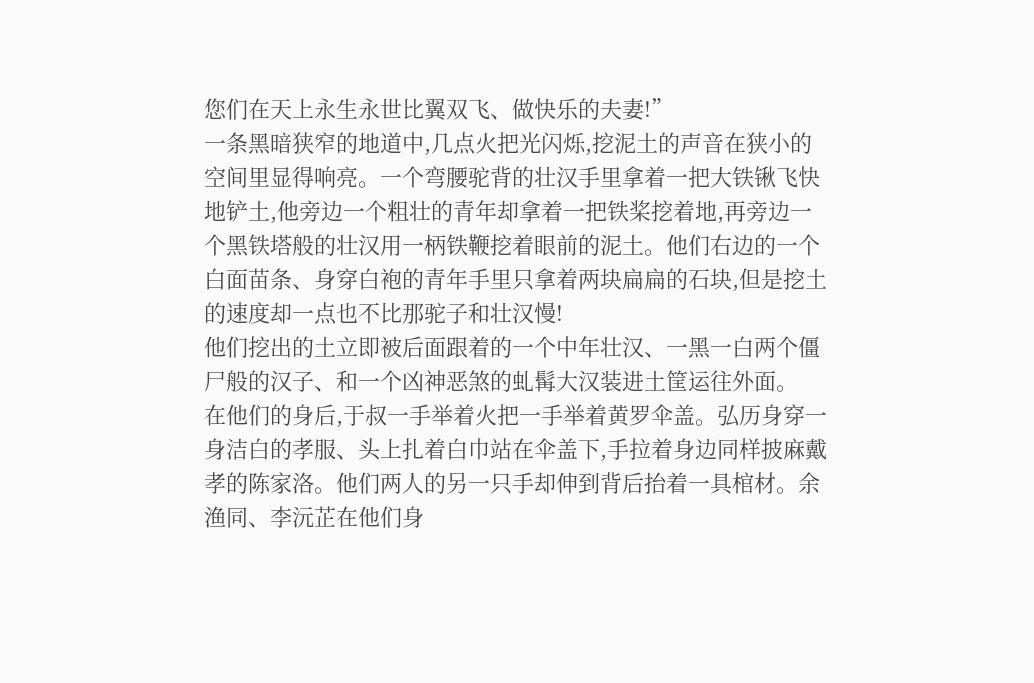您们在天上永生永世比翼双飞、做快乐的夫妻!”
一条黑暗狭窄的地道中,几点火把光闪烁,挖泥土的声音在狭小的空间里显得响亮。一个弯腰驼背的壮汉手里拿着一把大铁锹飞快地铲土,他旁边一个粗壮的青年却拿着一把铁桨挖着地,再旁边一个黑铁塔般的壮汉用一柄铁鞭挖着眼前的泥土。他们右边的一个白面苗条、身穿白袍的青年手里只拿着两块扁扁的石块,但是挖土的速度却一点也不比那驼子和壮汉慢!
他们挖出的土立即被后面跟着的一个中年壮汉、一黑一白两个僵尸般的汉子、和一个凶神恶煞的虬髯大汉装进土筐运往外面。
在他们的身后,于叔一手举着火把一手举着黄罗伞盖。弘历身穿一身洁白的孝服、头上扎着白巾站在伞盖下,手拉着身边同样披麻戴孝的陈家洛。他们两人的另一只手却伸到背后抬着一具棺材。余渔同、李沅芷在他们身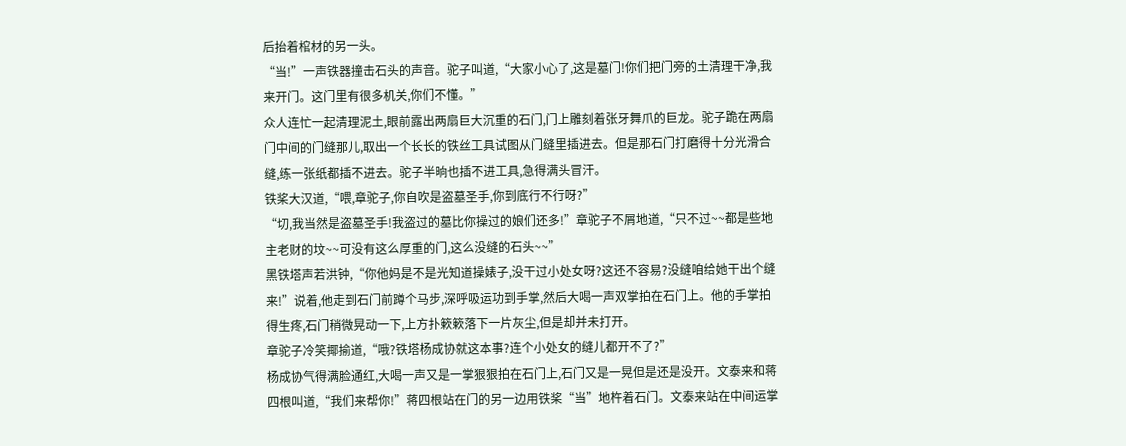后抬着棺材的另一头。
“当!”一声铁器撞击石头的声音。驼子叫道,“大家小心了,这是墓门!你们把门旁的土清理干净,我来开门。这门里有很多机关,你们不懂。”
众人连忙一起清理泥土,眼前露出两扇巨大沉重的石门,门上雕刻着张牙舞爪的巨龙。驼子跪在两扇门中间的门缝那儿,取出一个长长的铁丝工具试图从门缝里插进去。但是那石门打磨得十分光滑合缝,练一张纸都插不进去。驼子半晌也插不进工具,急得满头冒汗。
铁桨大汉道,“喂,章驼子,你自吹是盗墓圣手,你到底行不行呀?”
“切,我当然是盗墓圣手!我盗过的墓比你操过的娘们还多!”章驼子不屑地道,“只不过~~都是些地主老财的坟~~可没有这么厚重的门,这么没缝的石头~~”
黑铁塔声若洪钟,“你他妈是不是光知道操婊子,没干过小处女呀?这还不容易?没缝咱给她干出个缝来!”说着,他走到石门前蹲个马步,深呼吸运功到手掌,然后大喝一声双掌拍在石门上。他的手掌拍得生疼,石门稍微晃动一下,上方扑簌簌落下一片灰尘,但是却并未打开。
章驼子冷笑揶揄道,“哦?铁塔杨成协就这本事?连个小处女的缝儿都开不了?”
杨成协气得满脸通红,大喝一声又是一掌狠狠拍在石门上,石门又是一晃但是还是没开。文泰来和蒋四根叫道,“我们来帮你!”蒋四根站在门的另一边用铁桨“当”地杵着石门。文泰来站在中间运掌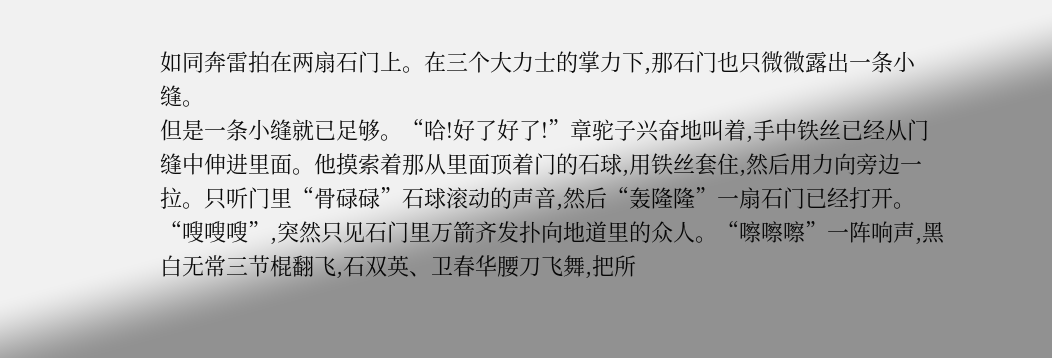如同奔雷拍在两扇石门上。在三个大力士的掌力下,那石门也只微微露出一条小缝。
但是一条小缝就已足够。“哈!好了好了!”章驼子兴奋地叫着,手中铁丝已经从门缝中伸进里面。他摸索着那从里面顶着门的石球,用铁丝套住,然后用力向旁边一拉。只听门里“骨碌碌”石球滚动的声音,然后“轰隆隆”一扇石门已经打开。
“嗖嗖嗖”,突然只见石门里万箭齐发扑向地道里的众人。“嚓嚓嚓”一阵响声,黑白无常三节棍翻飞,石双英、卫春华腰刀飞舞,把所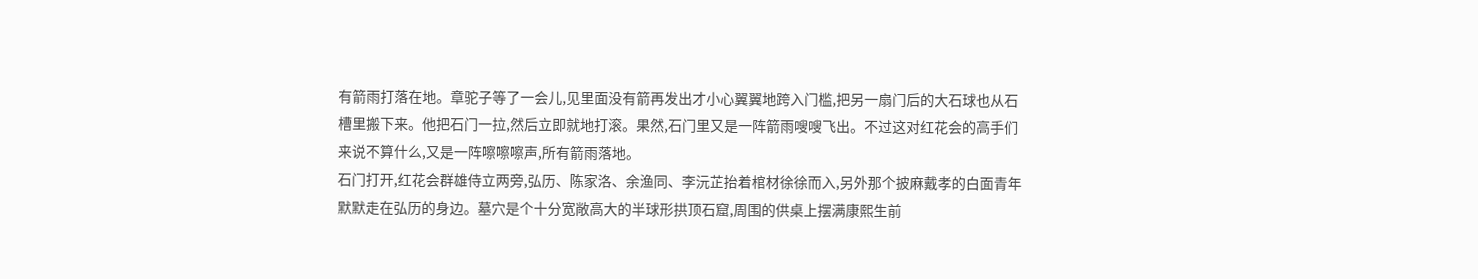有箭雨打落在地。章驼子等了一会儿,见里面没有箭再发出才小心翼翼地跨入门槛,把另一扇门后的大石球也从石槽里搬下来。他把石门一拉,然后立即就地打滚。果然,石门里又是一阵箭雨嗖嗖飞出。不过这对红花会的高手们来说不算什么,又是一阵嚓嚓嚓声,所有箭雨落地。
石门打开,红花会群雄侍立两旁,弘历、陈家洛、余渔同、李沅芷抬着棺材徐徐而入,另外那个披麻戴孝的白面青年默默走在弘历的身边。墓穴是个十分宽敞高大的半球形拱顶石窟,周围的供桌上摆满康熙生前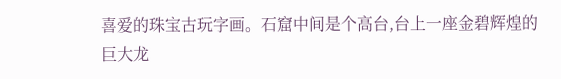喜爱的珠宝古玩字画。石窟中间是个高台,台上一座金碧辉煌的巨大龙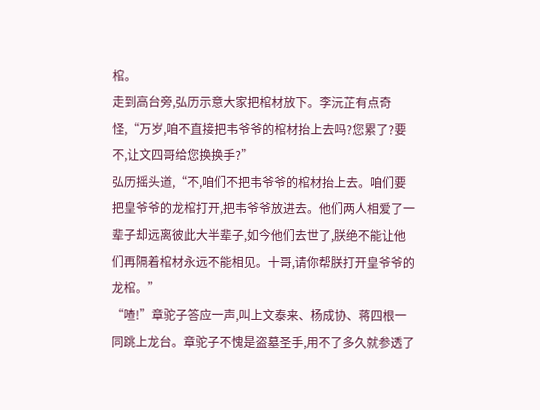棺。
走到高台旁,弘历示意大家把棺材放下。李沅芷有点奇怪,“万岁,咱不直接把韦爷爷的棺材抬上去吗?您累了?要不,让文四哥给您换换手?”
弘历摇头道,“不,咱们不把韦爷爷的棺材抬上去。咱们要把皇爷爷的龙棺打开,把韦爷爷放进去。他们两人相爱了一辈子却远离彼此大半辈子,如今他们去世了,朕绝不能让他们再隔着棺材永远不能相见。十哥,请你帮朕打开皇爷爷的龙棺。”
“喳!”章驼子答应一声,叫上文泰来、杨成协、蒋四根一同跳上龙台。章驼子不愧是盗墓圣手,用不了多久就参透了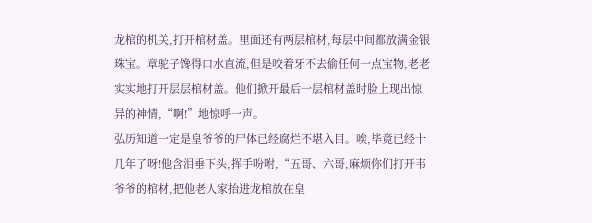龙棺的机关,打开棺材盖。里面还有两层棺材,每层中间都放满金银珠宝。章驼子馋得口水直流,但是咬着牙不去偷任何一点宝物,老老实实地打开层层棺材盖。他们掀开最后一层棺材盖时脸上现出惊异的神情,“啊!”地惊呼一声。
弘历知道一定是皇爷爷的尸体已经腐烂不堪入目。唉,毕竟已经十几年了呀!他含泪垂下头,挥手吩咐,“五哥、六哥,麻烦你们打开韦爷爷的棺材,把他老人家抬进龙棺放在皇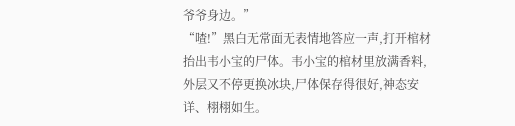爷爷身边。”
“喳!”黑白无常面无表情地答应一声,打开棺材抬出韦小宝的尸体。韦小宝的棺材里放满香料,外层又不停更换冰块,尸体保存得很好,神态安详、栩栩如生。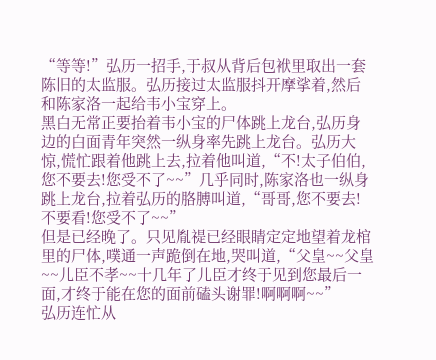“等等!”弘历一招手,于叔从背后包袱里取出一套陈旧的太监服。弘历接过太监服抖开摩挲着,然后和陈家洛一起给韦小宝穿上。
黑白无常正要抬着韦小宝的尸体跳上龙台,弘历身边的白面青年突然一纵身率先跳上龙台。弘历大惊,慌忙跟着他跳上去,拉着他叫道,“不!太子伯伯,您不要去!您受不了~~”几乎同时,陈家洛也一纵身跳上龙台,拉着弘历的胳膊叫道,“哥哥,您不要去!不要看!您受不了~~”
但是已经晚了。只见胤禔已经眼睛定定地望着龙棺里的尸体,噗通一声跪倒在地,哭叫道,“父皇~~父皇~~儿臣不孝~~十几年了儿臣才终于见到您最后一面,才终于能在您的面前磕头谢罪!啊啊啊~~”
弘历连忙从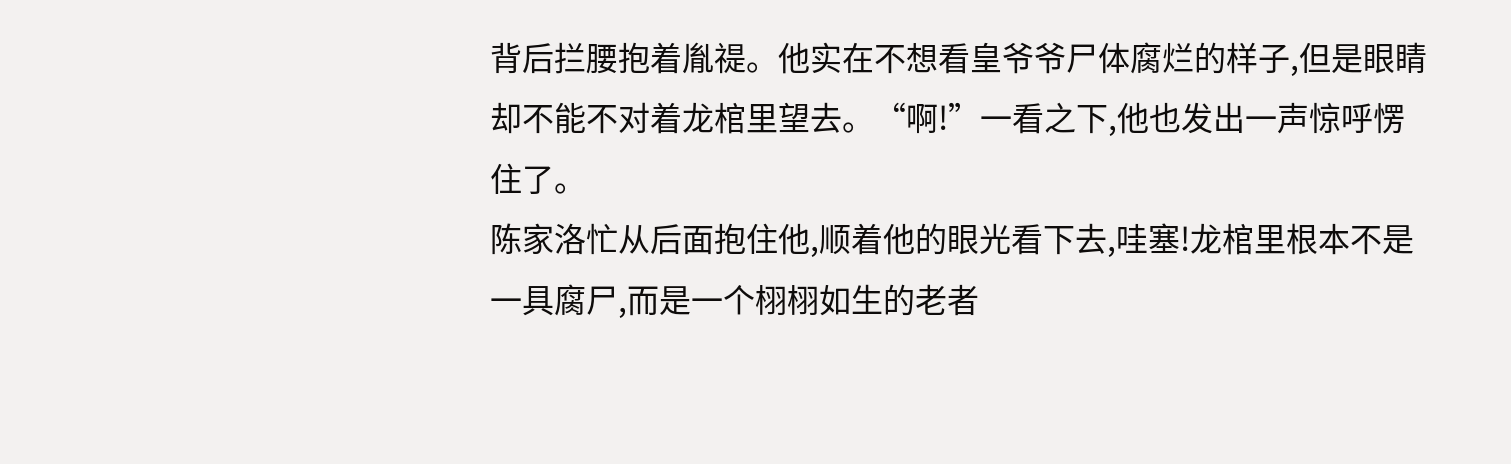背后拦腰抱着胤禔。他实在不想看皇爷爷尸体腐烂的样子,但是眼睛却不能不对着龙棺里望去。“啊!”一看之下,他也发出一声惊呼愣住了。
陈家洛忙从后面抱住他,顺着他的眼光看下去,哇塞!龙棺里根本不是一具腐尸,而是一个栩栩如生的老者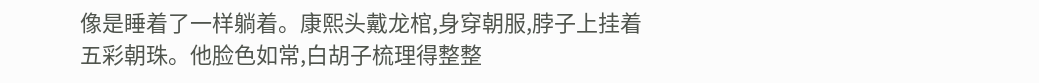像是睡着了一样躺着。康熙头戴龙棺,身穿朝服,脖子上挂着五彩朝珠。他脸色如常,白胡子梳理得整整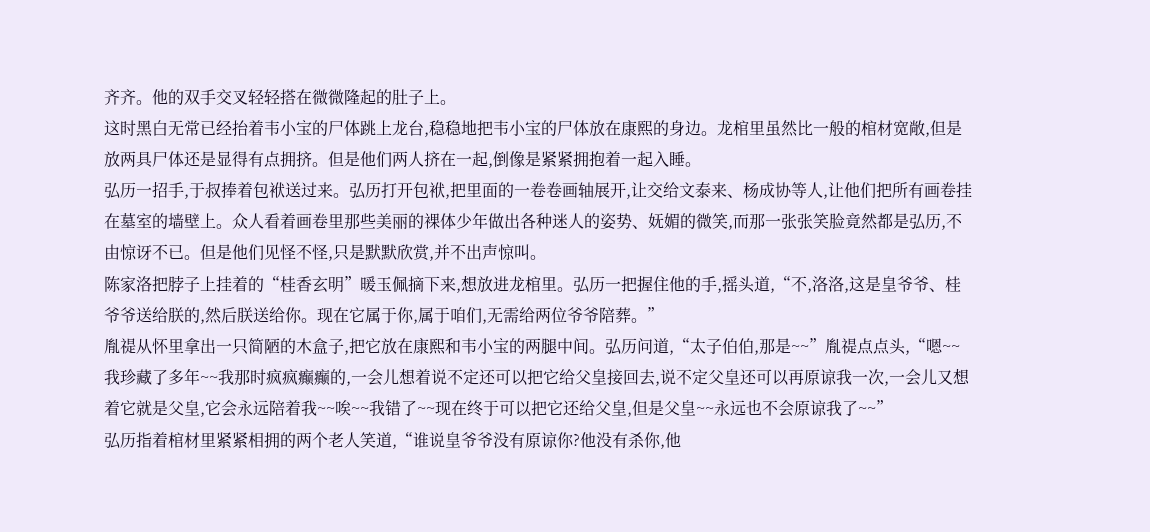齐齐。他的双手交叉轻轻搭在微微隆起的肚子上。
这时黑白无常已经抬着韦小宝的尸体跳上龙台,稳稳地把韦小宝的尸体放在康熙的身边。龙棺里虽然比一般的棺材宽敞,但是放两具尸体还是显得有点拥挤。但是他们两人挤在一起,倒像是紧紧拥抱着一起入睡。
弘历一招手,于叔捧着包袱送过来。弘历打开包袱,把里面的一卷卷画轴展开,让交给文泰来、杨成协等人,让他们把所有画卷挂在墓室的墙壁上。众人看着画卷里那些美丽的裸体少年做出各种迷人的姿势、妩媚的微笑,而那一张张笑脸竟然都是弘历,不由惊讶不已。但是他们见怪不怪,只是默默欣赏,并不出声惊叫。
陈家洛把脖子上挂着的“桂香玄明”暖玉佩摘下来,想放进龙棺里。弘历一把握住他的手,摇头道,“不,洛洛,这是皇爷爷、桂爷爷送给朕的,然后朕送给你。现在它属于你,属于咱们,无需给两位爷爷陪葬。”
胤禔从怀里拿出一只简陋的木盒子,把它放在康熙和韦小宝的两腿中间。弘历问道,“太子伯伯,那是~~”胤禔点点头,“嗯~~我珍藏了多年~~我那时疯疯癫癫的,一会儿想着说不定还可以把它给父皇接回去,说不定父皇还可以再原谅我一次,一会儿又想着它就是父皇,它会永远陪着我~~唉~~我错了~~现在终于可以把它还给父皇,但是父皇~~永远也不会原谅我了~~”
弘历指着棺材里紧紧相拥的两个老人笑道,“谁说皇爷爷没有原谅你?他没有杀你,他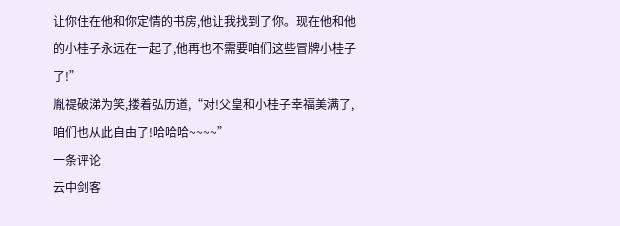让你住在他和你定情的书房,他让我找到了你。现在他和他的小桂子永远在一起了,他再也不需要咱们这些冒牌小桂子了!”
胤禔破涕为笑,搂着弘历道,“对!父皇和小桂子幸福美满了,咱们也从此自由了!哈哈哈~~~~”
一条评论
云中剑客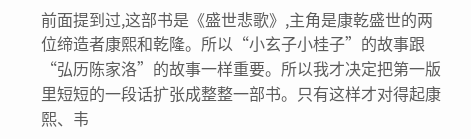前面提到过,这部书是《盛世悲歌》,主角是康乾盛世的两位缔造者康熙和乾隆。所以“小玄子小桂子”的故事跟“弘历陈家洛”的故事一样重要。所以我才决定把第一版里短短的一段话扩张成整整一部书。只有这样才对得起康熙、韦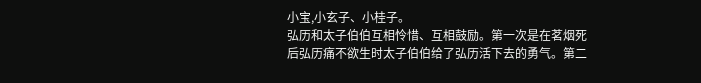小宝,小玄子、小桂子。
弘历和太子伯伯互相怜惜、互相鼓励。第一次是在茗烟死后弘历痛不欲生时太子伯伯给了弘历活下去的勇气。第二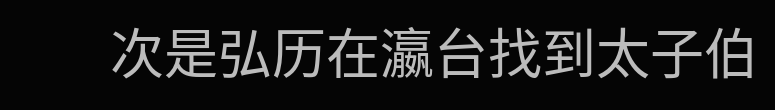次是弘历在瀛台找到太子伯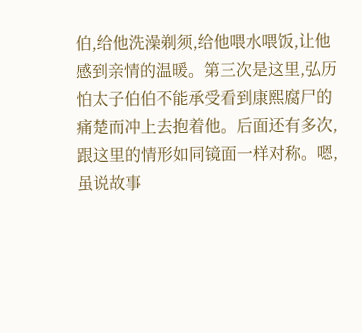伯,给他洗澡剃须,给他喂水喂饭,让他感到亲情的温暖。第三次是这里,弘历怕太子伯伯不能承受看到康熙腐尸的痛楚而冲上去抱着他。后面还有多次,跟这里的情形如同镜面一样对称。嗯,虽说故事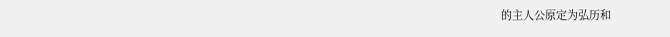的主人公原定为弘历和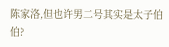陈家洛,但也许男二号其实是太子伯伯?